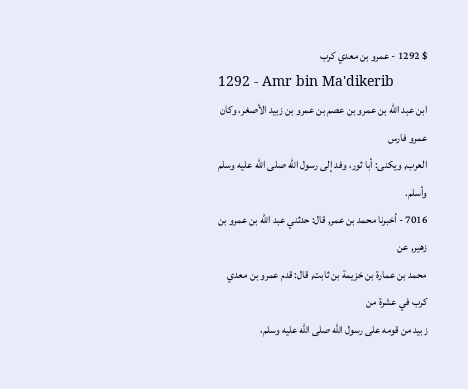$ 1292 - عمرو بن معدي كرب
1292 - Amr bin Ma'dikerib
ابن عبد الله بن عمرو بن عصم بن عمرو بن زبيد الأصغر، وكان عمرو فارس
العرب, ويكنى: أبا ثور، وفد إلى رسول الله صلى الله عليه وسلم وأسلم.
7016 - أخبرنا محمد بن عمر, قال: حدثني عبد الله بن عمرو بن زهير, عن
محمد بن عمارة بن خزيمة بن ثابت, قال: قدم عمرو بن معدي كرب في عشرة من
زبيد من قومه على رسول الله صلى الله عليه وسلم،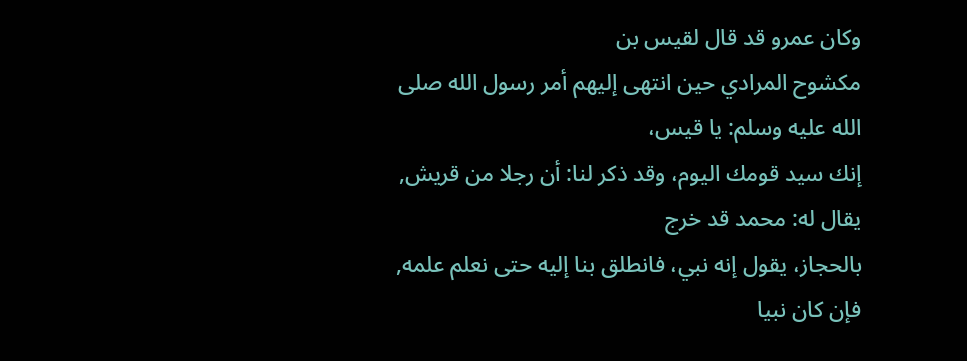وكان عمرو قد قال لقيس بن
مكشوح المرادي حين انتهى إليهم أمر رسول الله صلى الله عليه وسلم: يا قيس،
إنك سيد قومك اليوم، وقد ذكر لنا: أن رجلا من قريش, يقال له: محمد قد خرج
بالحجاز، يقول إنه نبي، فانطلق بنا إليه حتى نعلم علمه, فإن كان نبيا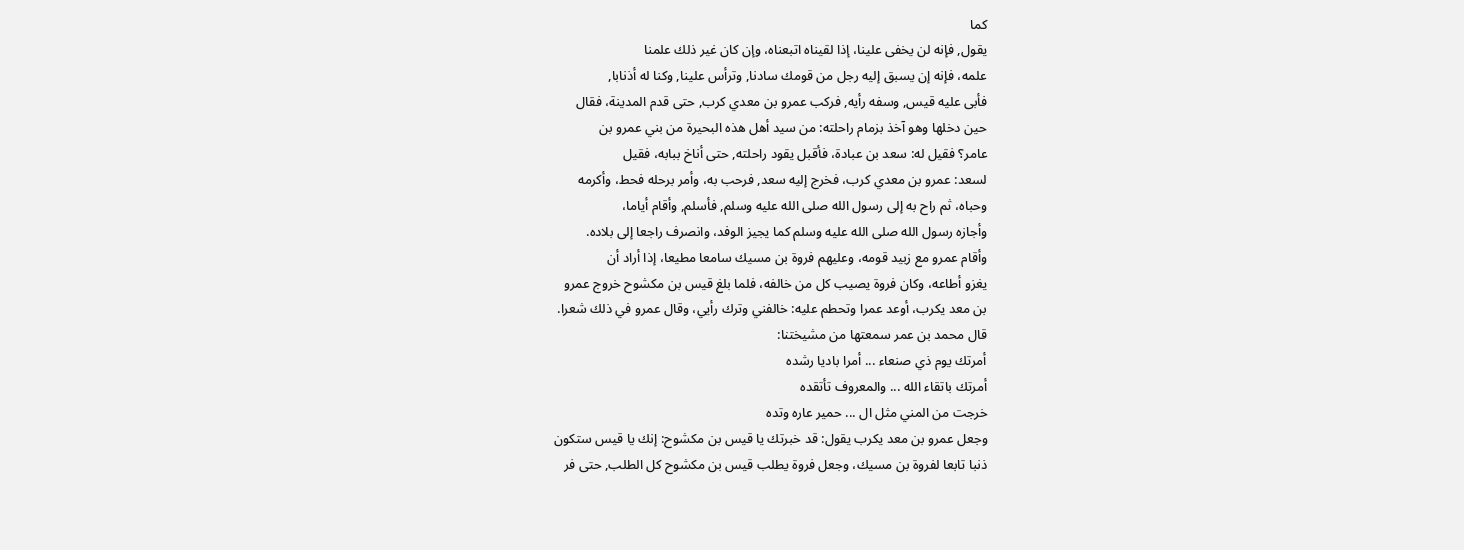كما
يقول, فإنه لن يخفى علينا، إذا لقيناه اتبعناه، وإن كان غير ذلك علمنا
علمه، فإنه إن يسبق إليه رجل من قومك سادنا, وترأس علينا, وكنا له أذنابا,
فأبى عليه قيس, وسفه رأيه, فركب عمرو بن معدي كرب, حتى قدم المدينة، فقال
حين دخلها وهو آخذ بزمام راحلته: من سيد أهل هذه البحيرة من بني عمرو بن
عامر؟ فقيل له: سعد بن عبادة، فأقبل يقود راحلته, حتى أناخ ببابه، فقيل
لسعد: عمرو بن معدي كرب، فخرج إليه سعد, فرحب به، وأمر برحله فحط، وأكرمه
وحباه، ثم راح به إلى رسول الله صلى الله عليه وسلم, فأسلم, وأقام أياما،
وأجازه رسول الله صلى الله عليه وسلم كما يجيز الوفد، وانصرف راجعا إلى بلاده.
وأقام عمرو مع زبيد قومه، وعليهم فروة بن مسيك سامعا مطيعا، إذا أراد أن
يغزو أطاعه، وكان فروة يصيب كل من خالفه، فلما بلغ قيس بن مكشوح خروج عمرو
بن معد يكرب، أوعد عمرا وتحطم عليه: خالفني وترك رأيي، وقال عمرو في ذلك شعرا.
قال محمد بن عمر سمعتها من مشيختنا:
أمرتك يوم ذي صنعاء ... أمرا باديا رشده
أمرتك باتقاء الله ... والمعروف تأتقده
خرجت من المني مثل ال ... حمير عاره وتده
وجعل عمرو بن معد يكرب يقول: قد خبرتك يا قيس بن مكشوح: إنك يا قيس ستكون
ذنبا تابعا لفروة بن مسيك، وجعل فروة يطلب قيس بن مكشوح كل الطلب, حتى فر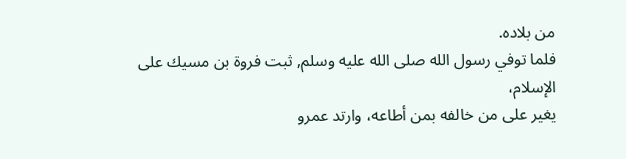من بلاده.
فلما توفي رسول الله صلى الله عليه وسلم, ثبت فروة بن مسيك على الإسلام،
يغير على من خالفه بمن أطاعه، وارتد عمرو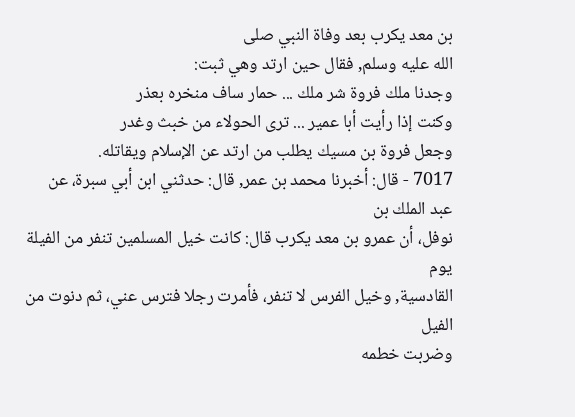بن معد يكرب بعد وفاة النبي صلى
الله عليه وسلم, فقال حين ارتد وهي ثبت:
وجدنا ملك فروة شر ملك ... حمار ساف منخره بعذر
وكنت إذا رأيت أبا عمير ... ترى الحولاء من خبث وغدر
وجعل فروة بن مسيك يطلب من ارتد عن الإسلام ويقاتله.
7017 - قال: أخبرنا محمد بن عمر, قال: حدثني ابن أبي سبرة، عن عبد الملك بن
نوفل، أن عمرو بن معد يكرب قال: كانت خيل المسلمين تنفر من الفيلة يوم
القادسية, وخيل الفرس لا تنفر، فأمرت رجلا فترس عني، ثم دنوت من الفيل
وضربت خطمه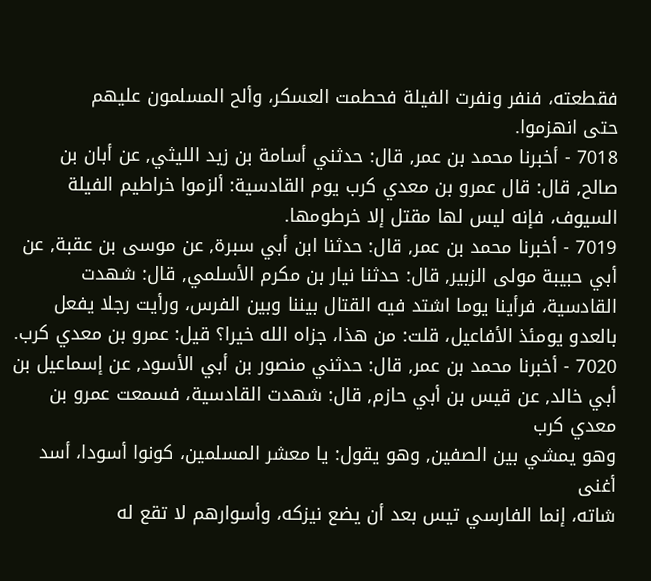فقطعته، فنفر ونفرت الفيلة فحطمت العسكر، وألح المسلمون عليهم
حتى انهزموا.
7018 - أخبرنا محمد بن عمر, قال: حدثني أسامة بن زيد الليثي, عن أبان بن
صالح, قال: قال عمرو بن معدي كرب يوم القادسية: ألزموا خراطيم الفيلة
السيوف، فإنه ليس لها مقتل إلا خرطومها.
7019 - أخبرنا محمد بن عمر, قال: حدثنا ابن أبي سبرة, عن موسى بن عقبة, عن
أبي حبيبة مولى الزبير, قال: حدثنا نيار بن مكرم الأسلمي, قال: شهدت
القادسية، فرأينا يوما اشتد فيه القتال بيننا وبين الفرس، ورأيت رجلا يفعل
بالعدو يومئذ الأفاعيل، قلت: من هذا، جزاه الله خيرا؟ قيل: عمرو بن معدي كرب.
7020 - أخبرنا محمد بن عمر, قال: حدثني منصور بن أبي الأسود, عن إسماعيل بن
أبي خالد, عن قيس بن أبي حازم, قال: شهدت القادسية، فسمعت عمرو بن معدي كرب
وهو يمشي بين الصفين, وهو يقول: يا معشر المسلمين، كونوا أسودا، أسد أغنى
شاته، إنما الفارسي تيس بعد أن يضع نيزكه، وأسوارهم لا تقع له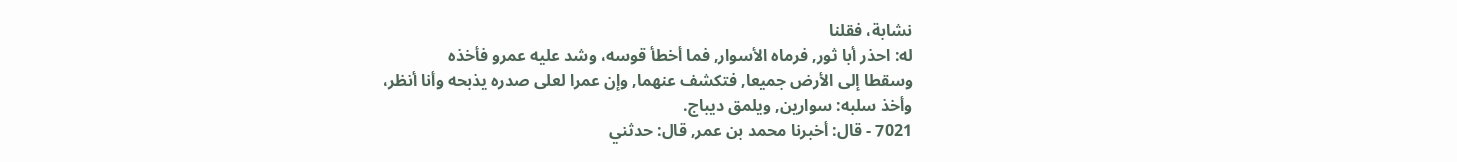نشابة، فقلنا
له: احذر أبا ثور, فرماه الأسوار, فما أخطأ قوسه، وشد عليه عمرو فأخذه
وسقطا إلى الأرض جميعا, فتكشف عنهما, وإن عمرا لعلى صدره يذبحه وأنا أنظر،
وأخذ سلبه: سوارين, ويلمق ديباج.
7021 - قال: أخبرنا محمد بن عمر, قال: حدثني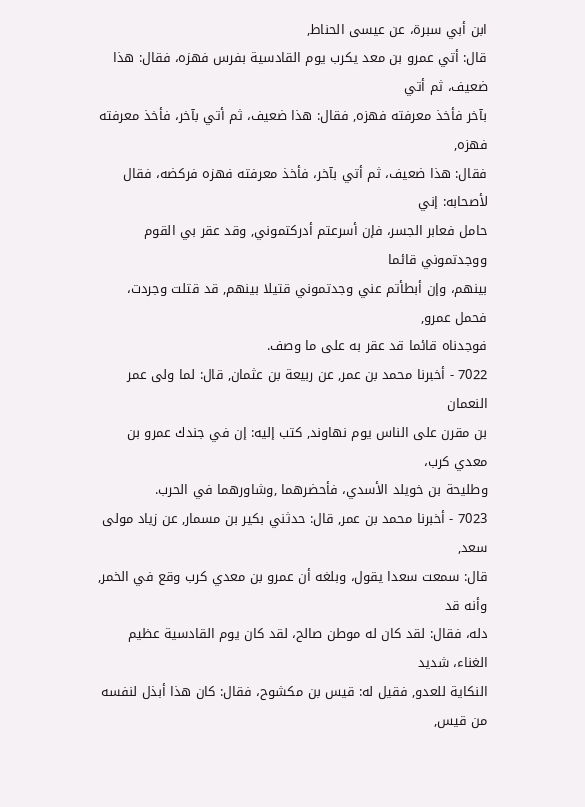ابن أبي سبرة، عن عيسى الحناط,
قال: أتي عمرو بن معد يكرب يوم القادسية بفرس فهزه، فقال: هذا ضعيف، ثم أتي
بآخر فأخذ معرفته فهزه, فقال: هذا ضعيف، ثم أتي بآخر، فأخذ معرفته فهزه,
فقال: هذا ضعيف، ثم أتي بآخر، فأخذ معرفته فهزه فركضه، فقال لأصحابه: إني
حامل فعابر الجسر، فإن أسرعتم أدركتموني, وقد عقر بي القوم ووجدتموني قائما
بينهم، وإن أبطأتم عني وجدتموني قتيلا بينهم, قد قتلت وجردت، فحمل عمرو,
فوجدناه قائما قد عقر به على ما وصف.
7022 - أخبرنا محمد بن عمر, عن ربيعة بن عثمان, قال: لما ولى عمر النعمان
بن مقرن على الناس يوم نهاوند, كتب إليه: إن في جندك عمرو بن معدي كرب،
وطليحة بن خويلد الأسدي، فأحضرهما ,وشاورهما في الحرب.
7023 - أخبرنا محمد بن عمر, قال: حدثني بكير بن مسمار, عن زياد مولى سعد,
قال: سمعت سعدا يقول، وبلغه أن عمرو بن معدي كرب وقع في الخمر, وأنه قد
دله، فقال: لقد كان له موطن صالح، لقد كان يوم القادسية عظيم الغناء، شديد
النكاية للعدو, فقيل له: قيس بن مكشوح، فقال: كان هذا أبذل لنفسه من قيس,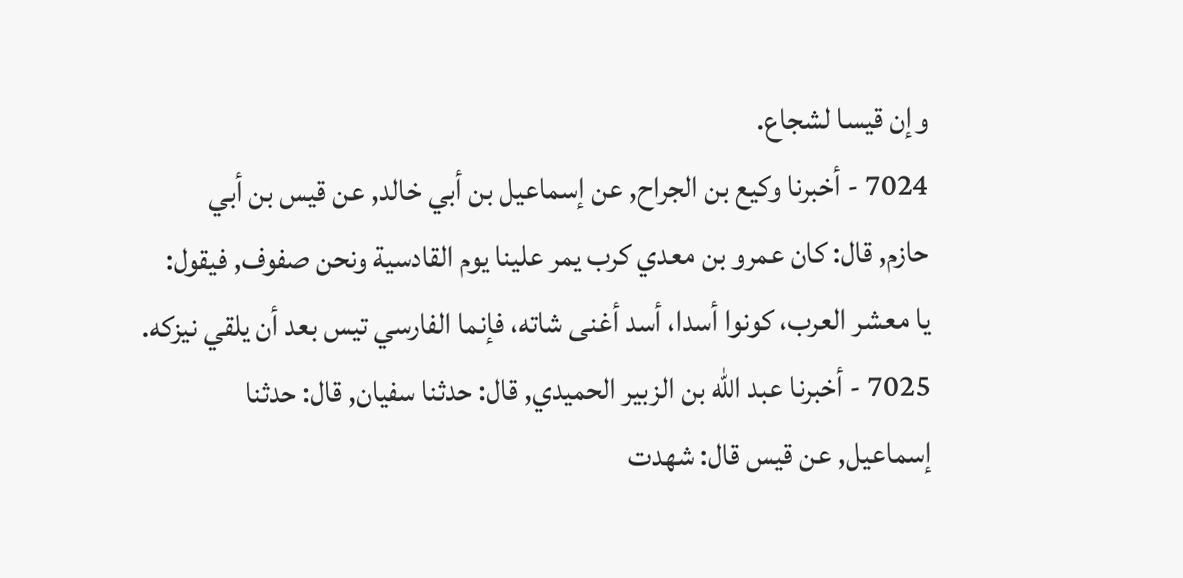وإن قيسا لشجاع.
7024 - أخبرنا وكيع بن الجراح, عن إسماعيل بن أبي خالد, عن قيس بن أبي
حازم, قال: كان عمرو بن معدي كرب يمر علينا يوم القادسية ونحن صفوف, فيقول:
يا معشر العرب، كونوا أسدا، أسد أغنى شاته، فإنما الفارسي تيس بعد أن يلقي نيزكه.
7025 - أخبرنا عبد الله بن الزبير الحميدي, قال: حدثنا سفيان, قال: حدثنا
إسماعيل, عن قيس قال: شهدت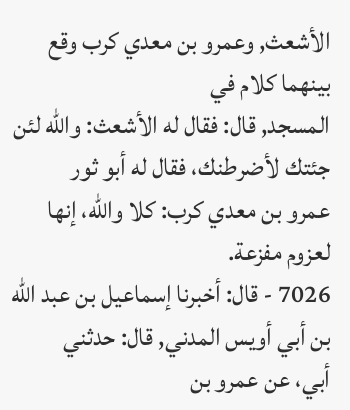الأشعث, وعمرو بن معدي كرب وقع بينهما كلام في
المسجد, قال: فقال له الأشعث: والله لئن جئتك لأضرطنك، فقال له أبو ثور
عمرو بن معدي كرب: كلا والله، إنها لعزوم مفزعة.
7026 - قال: أخبرنا إسماعيل بن عبد الله بن أبي أويس المدني, قال: حدثني
أبي، عن عمرو بن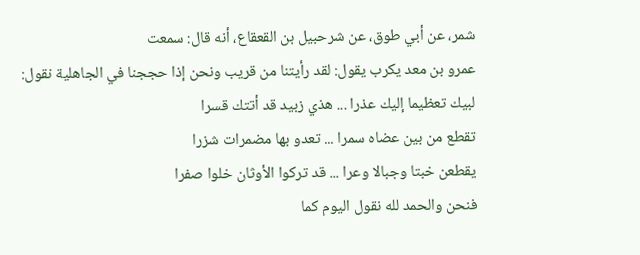شمر، عن أبي طوق، عن شرحبيل بن القعقاع، أنه قال: سمعت
عمرو بن معد يكرب يقول: لقد رأيتنا من قريب ونحن إذا حججنا في الجاهلية نقول:
لبيك تعظيما إليك عذرا ... هذي زبيد قد أتتك قسرا
تقطع من بين عضاه سمرا ... تعدو بها مضمرات شزرا
يقطعن خبتا وجبالا وعرا ... قد تركوا الأوثان خلوا صفرا
فنحن والحمد لله نقول اليوم كما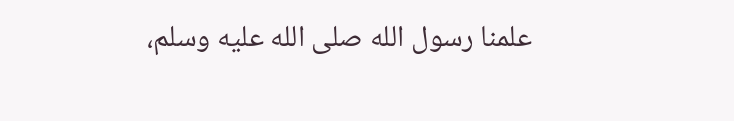علمنا رسول الله صلى الله عليه وسلم،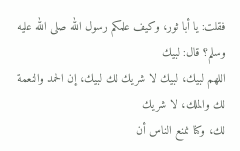فقلت: يا أبا ثور، وكيف علمكم رسول الله صلى الله عليه وسلم؟ قال: لبيك
اللهم لبيك، لبيك لا شريك لك لبيك، إن الحمد والنعمة لك والملك، لا شريك
لك، وكنا نمنع الناس أن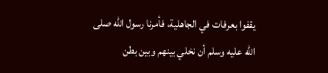يقفوا بعرفات في الجاهلية، فأمرنا رسول الله صلى
الله عليه وسلم أن نخلي بينهم وبين بطن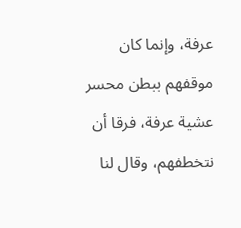عرفة، وإنما كان موقفهم ببطن محسر
عشية عرفة، فرقا أن نتخطفهم، وقال لنا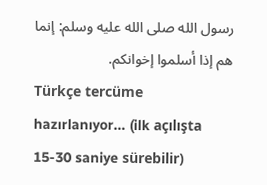رسول الله صلى الله عليه وسلم: إنما
هم إذا أسلموا إخوانكم.
Türkçe tercüme hazırlanıyor… (ilk açılışta 15-30 saniye sürebilir)